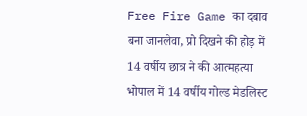Free Fire Game का दबाव बना जानलेवा, प्रो दिखने की होड़ में 14 वर्षीय छात्र ने की आत्महत्या
भोपाल में 14 वर्षीय गोल्ड मेडलिस्ट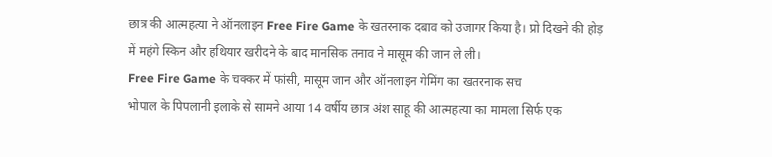छात्र की आत्महत्या ने ऑनलाइन Free Fire Game के खतरनाक दबाव को उजागर किया है। प्रो दिखने की होड़ में महंगे स्किन और हथियार खरीदने के बाद मानसिक तनाव ने मासूम की जान ले ली।
Free Fire Game के चक्कर में फांसी, मासूम जान और ऑनलाइन गेमिंग का खतरनाक सच
भोपाल के पिपलानी इलाके से सामने आया 14 वर्षीय छात्र अंश साहू की आत्महत्या का मामला सिर्फ एक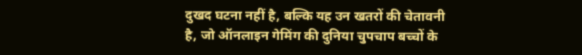दुखद घटना नहीं है, बल्कि यह उन खतरों की चेतावनी है, जो ऑनलाइन गेमिंग की दुनिया चुपचाप बच्चों के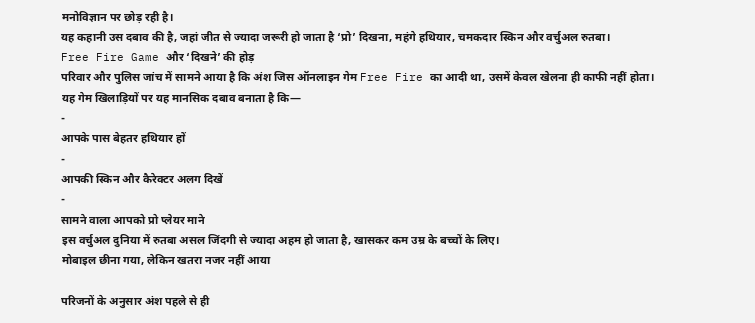मनोविज्ञान पर छोड़ रही है।
यह कहानी उस दबाव की है, जहां जीत से ज्यादा जरूरी हो जाता है ‘प्रो’ दिखना, महंगे हथियार, चमकदार स्किन और वर्चुअल रुतबा।
Free Fire Game और ‘दिखने’ की होड़
परिवार और पुलिस जांच में सामने आया है कि अंश जिस ऑनलाइन गेम Free Fire का आदी था, उसमें केवल खेलना ही काफी नहीं होता।
यह गेम खिलाड़ियों पर यह मानसिक दबाव बनाता है कि—
-
आपके पास बेहतर हथियार हों
-
आपकी स्किन और कैरेक्टर अलग दिखें
-
सामने वाला आपको प्रो प्लेयर माने
इस वर्चुअल दुनिया में रुतबा असल जिंदगी से ज्यादा अहम हो जाता है, खासकर कम उम्र के बच्चों के लिए।
मोबाइल छीना गया, लेकिन खतरा नजर नहीं आया

परिजनों के अनुसार अंश पहले से ही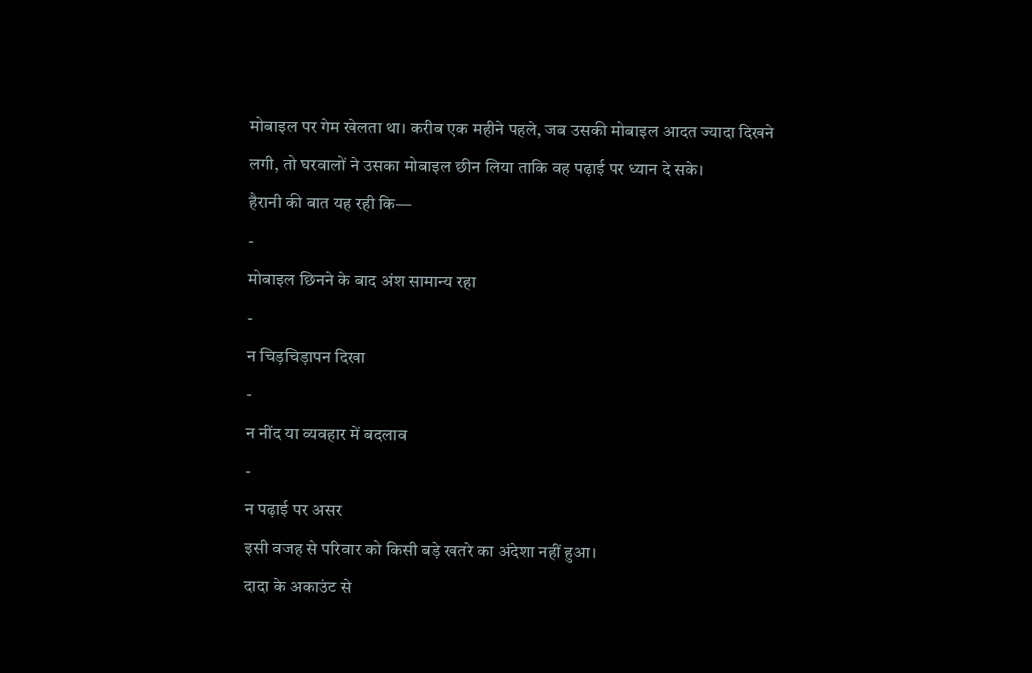मोबाइल पर गेम खेलता था। करीब एक महीने पहले, जब उसकी मोबाइल आदत ज्यादा दिखने लगी, तो घरवालों ने उसका मोबाइल छीन लिया ताकि वह पढ़ाई पर ध्यान दे सके।
हैरानी की बात यह रही कि—
-
मोबाइल छिनने के बाद अंश सामान्य रहा
-
न चिड़चिड़ापन दिखा
-
न नींद या व्यवहार में बदलाव
-
न पढ़ाई पर असर
इसी वजह से परिवार को किसी बड़े खतरे का अंदेशा नहीं हुआ।
दादा के अकाउंट से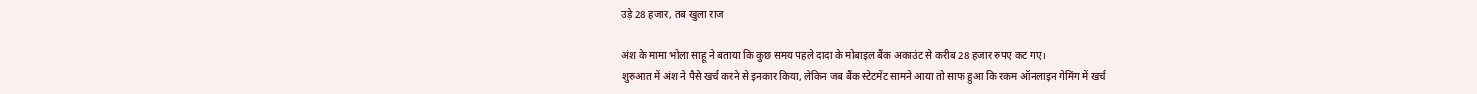उड़े 28 हजार, तब खुला राज

अंश के मामा भोला साहू ने बताया कि कुछ समय पहले दादा के मोबाइल बैंक अकाउंट से करीब 28 हजार रुपए कट गए।
शुरुआत में अंश ने पैसे खर्च करने से इनकार किया, लेकिन जब बैंक स्टेटमेंट सामने आया तो साफ हुआ कि रकम ऑनलाइन गेमिंग में खर्च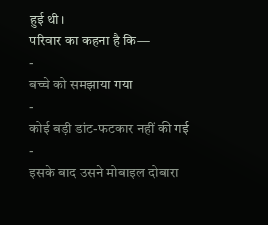हुई थी।
परिवार का कहना है कि—
-
बच्चे को समझाया गया
-
कोई बड़ी डांट-फटकार नहीं की गई
-
इसके बाद उसने मोबाइल दोबारा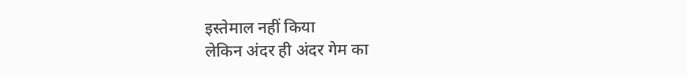इस्तेमाल नहीं किया
लेकिन अंदर ही अंदर गेम का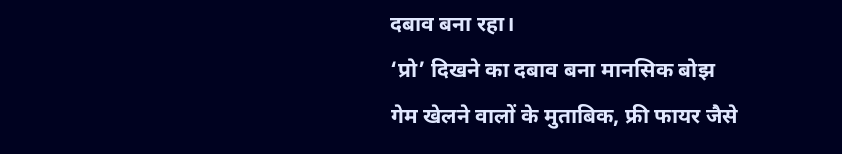दबाव बना रहा।
‘प्रो’ दिखने का दबाव बना मानसिक बोझ
गेम खेलने वालों के मुताबिक, फ्री फायर जैसे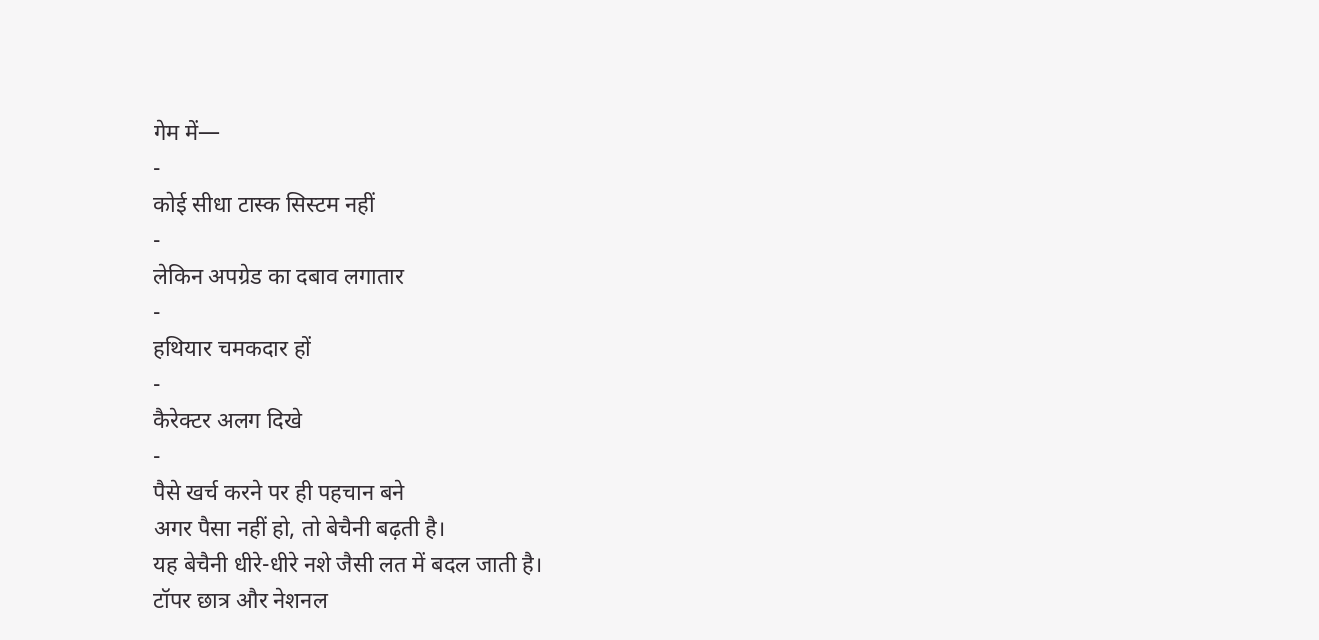गेम में—
-
कोई सीधा टास्क सिस्टम नहीं
-
लेकिन अपग्रेड का दबाव लगातार
-
हथियार चमकदार हों
-
कैरेक्टर अलग दिखे
-
पैसे खर्च करने पर ही पहचान बने
अगर पैसा नहीं हो, तो बेचैनी बढ़ती है।
यह बेचैनी धीरे-धीरे नशे जैसी लत में बदल जाती है।
टॉपर छात्र और नेशनल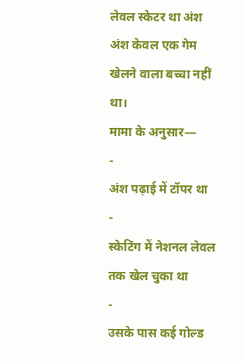लेवल स्केटर था अंश
अंश केवल एक गेम खेलने वाला बच्चा नहीं था।
मामा के अनुसार—
-
अंश पढ़ाई में टॉपर था
-
स्केटिंग में नेशनल लेवल तक खेल चुका था
-
उसके पास कई गोल्ड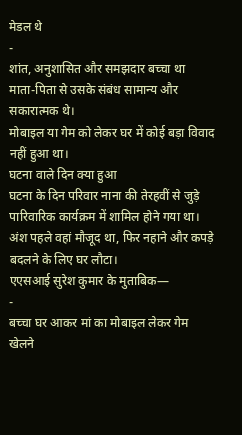मेडल थे
-
शांत, अनुशासित और समझदार बच्चा था
माता-पिता से उसके संबंध सामान्य और सकारात्मक थे।
मोबाइल या गेम को लेकर घर में कोई बड़ा विवाद नहीं हुआ था।
घटना वाले दिन क्या हुआ
घटना के दिन परिवार नाना की तेरहवीं से जुड़े पारिवारिक कार्यक्रम में शामिल होने गया था।
अंश पहले वहां मौजूद था, फिर नहाने और कपड़े बदलने के लिए घर लौटा।
एएसआई सुरेश कुमार के मुताबिक—
-
बच्चा घर आकर मां का मोबाइल लेकर गेम खेलने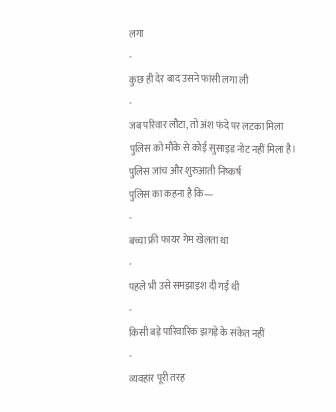लगा
-
कुछ ही देर बाद उसने फांसी लगा ली
-
जब परिवार लौटा, तो अंश फंदे पर लटका मिला
पुलिस को मौके से कोई सुसाइड नोट नहीं मिला है।
पुलिस जांच और शुरुआती निष्कर्ष
पुलिस का कहना है कि—
-
बच्चा फ्री फायर गेम खेलता था
-
पहले भी उसे समझाइश दी गई थी
-
किसी बड़े पारिवारिक झगड़े के संकेत नहीं
-
व्यवहार पूरी तरह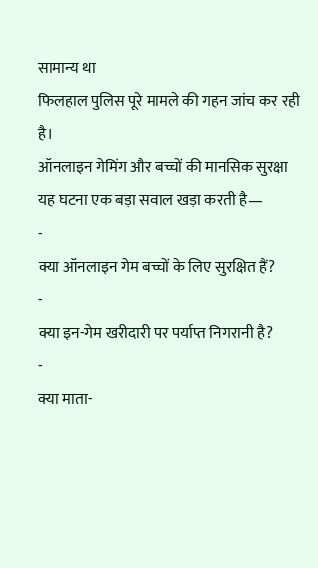सामान्य था
फिलहाल पुलिस पूरे मामले की गहन जांच कर रही है।
ऑनलाइन गेमिंग और बच्चों की मानसिक सुरक्षा
यह घटना एक बड़ा सवाल खड़ा करती है—
-
क्या ऑनलाइन गेम बच्चों के लिए सुरक्षित हैं?
-
क्या इन-गेम खरीदारी पर पर्याप्त निगरानी है?
-
क्या माता-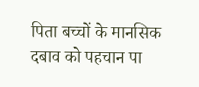पिता बच्चों के मानसिक दबाव को पहचान पा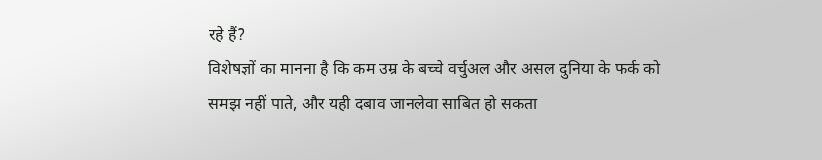रहे हैं?
विशेषज्ञों का मानना है कि कम उम्र के बच्चे वर्चुअल और असल दुनिया के फर्क को समझ नहीं पाते, और यही दबाव जानलेवा साबित हो सकता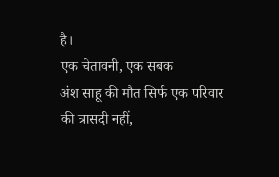है।
एक चेतावनी, एक सबक
अंश साहू की मौत सिर्फ एक परिवार की त्रासदी नहीं,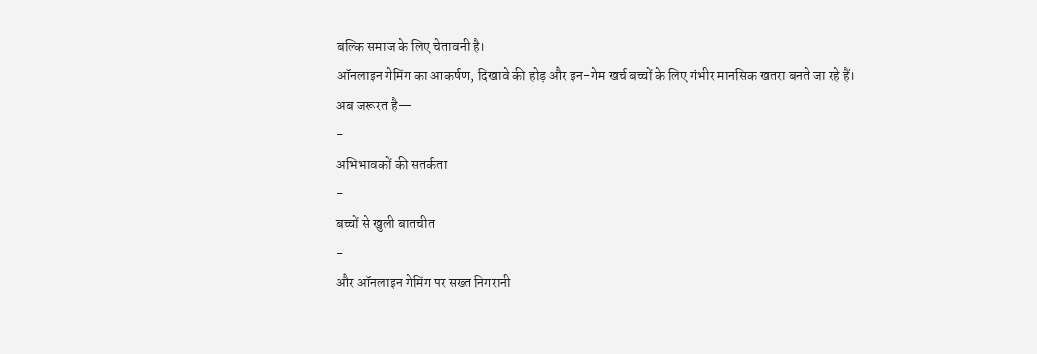बल्कि समाज के लिए चेतावनी है।
ऑनलाइन गेमिंग का आकर्षण, दिखावे की होड़ और इन-गेम खर्च बच्चों के लिए गंभीर मानसिक खतरा बनते जा रहे हैं।
अब जरूरत है—
-
अभिभावकों की सतर्कता
-
बच्चों से खुली बातचीत
-
और ऑनलाइन गेमिंग पर सख्त निगरानी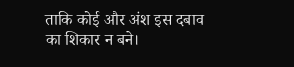ताकि कोई और अंश इस दबाव का शिकार न बने।